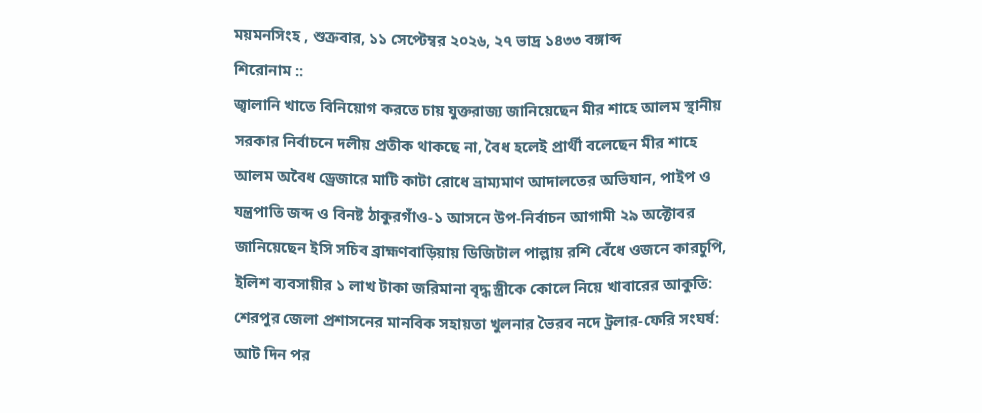ময়মনসিংহ , শুক্রবার, ১১ সেপ্টেম্বর ২০২৬, ২৭ ভাদ্র ১৪৩৩ বঙ্গাব্দ
শিরোনাম ::
জ্বালানি খাতে বিনিয়োগ করতে চায় যুক্তরাজ্য জানিয়েছেন মীর শাহে আলম স্থানীয় সরকার নির্বাচনে দলীয় প্রতীক থাকছে না, বৈধ হলেই প্রার্থী বলেছেন মীর শাহে আলম অবৈধ ড্রেজারে মাটি কাটা রোধে ভ্রাম্যমাণ আদালতের অভিযান, পাইপ ও যন্ত্রপাতি জব্দ ও বিনষ্ট ঠাকুরগাঁও-১ আসনে উপ-নির্বাচন আগামী ২৯ অক্টোবর জানিয়েছেন ইসি সচিব ব্রাহ্মণবাড়িয়ায় ডিজিটাল পাল্লায় রশি বেঁধে ওজনে কারচুপি, ইলিশ ব্যবসায়ীর ১ লাখ টাকা জরিমানা বৃদ্ধ স্ত্রীকে কোলে নিয়ে খাবারের আকুতি: শেরপুর জেলা প্রশাসনের মানবিক সহায়তা খুলনার ভৈরব নদে ট্রলার-ফেরি সংঘর্ষ: আট দিন পর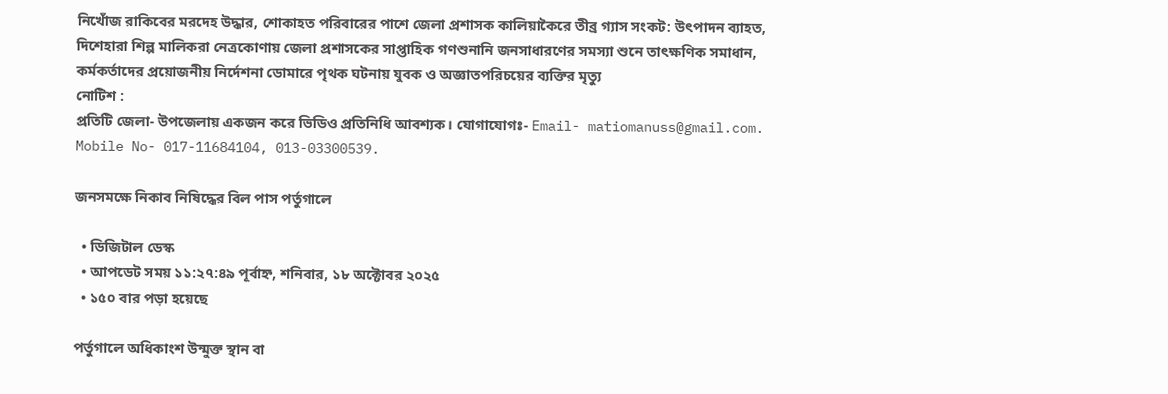নিখোঁজ রাকিবের মরদেহ উদ্ধার, শোকাহত পরিবারের পাশে জেলা প্রশাসক কালিয়াকৈরে তীব্র গ্যাস সংকট: উৎপাদন ব্যাহত, দিশেহারা শিল্প মালিকরা নেত্রকোণায় জেলা প্রশাসকের সাপ্তাহিক গণশুনানি জনসাধারণের সমস্যা শুনে তাৎক্ষণিক সমাধান, কর্মকর্তাদের প্রয়োজনীয় নির্দেশনা ডোমারে পৃথক ঘটনায় যুবক ও অজ্ঞাতপরিচয়ের ব্যক্তির মৃত্যু
নোটিশ :
প্রতিটি জেলা- উপজেলায় একজন করে ভিডিও প্রতিনিধি আবশ্যক। যোগাযোগঃ- Email- matiomanuss@gmail.com. Mobile No- 017-11684104, 013-03300539.

জনসমক্ষে নিকাব নিষিদ্ধের বিল পাস পর্তুগালে

  • ডিজিটাল ডেস্ক
  • আপডেট সময় ১১:২৭:৪৯ পূর্বাহ্ন, শনিবার, ১৮ অক্টোবর ২০২৫
  • ১৫০ বার পড়া হয়েছে

পর্তুগালে অধিকাংশ উন্মুক্ত স্থান বা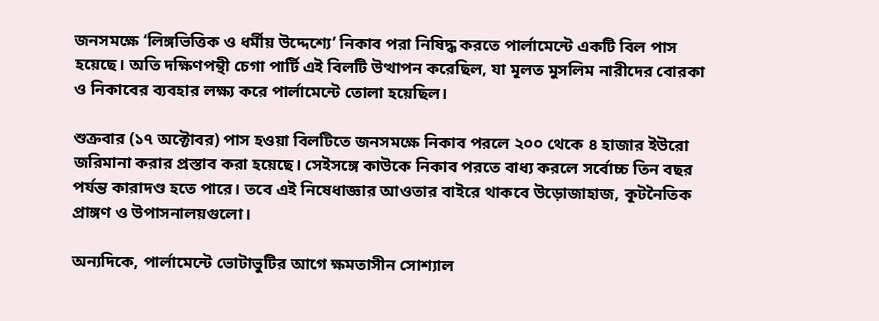জনসমক্ষে ‘লিঙ্গভিত্তিক ও ধর্মীয় উদ্দেশ্যে’ নিকাব পরা নিষিদ্ধ করতে পার্লামেন্টে একটি বিল পাস হয়েছে। অতি দক্ষিণপন্থী চেগা পার্টি এই বিলটি উত্থাপন করেছিল, যা মূলত মুসলিম নারীদের বোরকা ও নিকাবের ব্যবহার লক্ষ্য করে পার্লামেন্টে তোলা হয়েছিল।

শুক্রবার (১৭ অক্টোবর) পাস হওয়া বিলটিতে জনসমক্ষে নিকাব পরলে ২০০ থেকে ৪ হাজার ইউরো জরিমানা করার প্রস্তাব করা হয়েছে। সেইসঙ্গে কাউকে নিকাব পরতে বাধ্য করলে সর্বোচ্চ তিন বছর পর্যন্ত কারাদণ্ড হতে পারে। তবে এই নিষেধাজ্ঞার আওতার বাইরে থাকবে উড়োজাহাজ, কূটনৈতিক প্রাঙ্গণ ও উপাসনালয়গুলো।

অন্যদিকে, পার্লামেন্টে ভোটাভুটির আগে ক্ষমতাসীন সোশ্যাল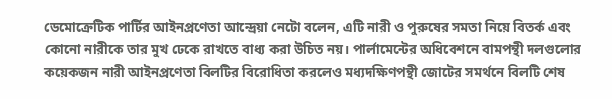ডেমোক্রেটিক পার্টির আইনপ্রণেতা আন্দ্রেয়া নেটো বলেন, এটি নারী ও পুরুষের সমতা নিয়ে বিতর্ক এবং কোনো নারীকে তার মুখ ঢেকে রাখতে বাধ্য করা উচিত নয়। পার্লামেন্টের অধিবেশনে বামপন্থী দলগুলোর কয়েকজন নারী আইনপ্রণেতা বিলটির বিরোধিতা করলেও মধ্যদক্ষিণপন্থী জোটের সমর্থনে বিলটি শেষ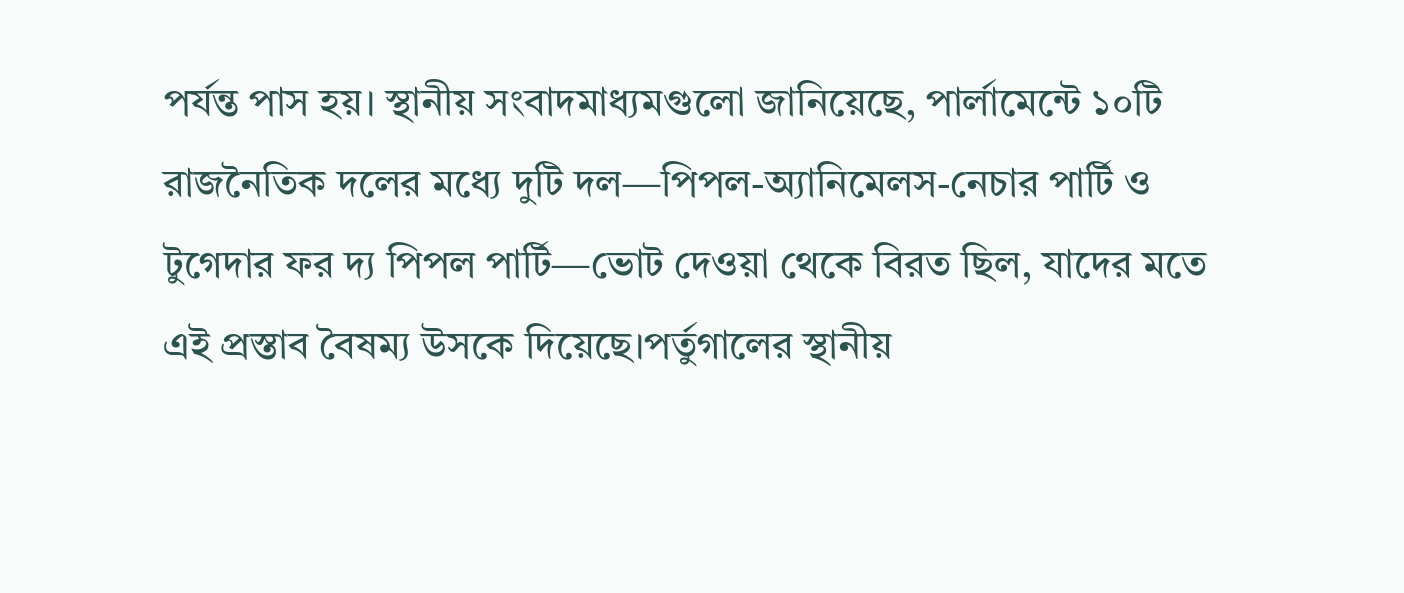পর্যন্ত পাস হয়। স্থানীয় সংবাদমাধ্যমগুলো জানিয়েছে, পার্লামেন্টে ১০টি রাজনৈতিক দলের মধ্যে দুটি দল—পিপল-অ্যানিমেলস-নেচার পার্টি ও টুগেদার ফর দ্য পিপল পার্টি—ভোট দেওয়া থেকে বিরত ছিল, যাদের মতে এই প্রস্তাব বৈষম্য উসকে দিয়েছে।পর্তুগালের স্থানীয়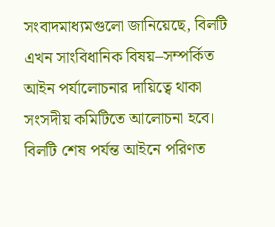সংবাদমাধ্যমগুলো জানিয়েছে, বিলটি এখন সাংবিধানিক বিষয়–সম্পর্কিত আইন পর্যালোচনার দায়িত্বে থাকা সংসদীয় কমিটিতে আলোচনা হবে। বিলটি শেষ পর্যন্ত আইনে পরিণত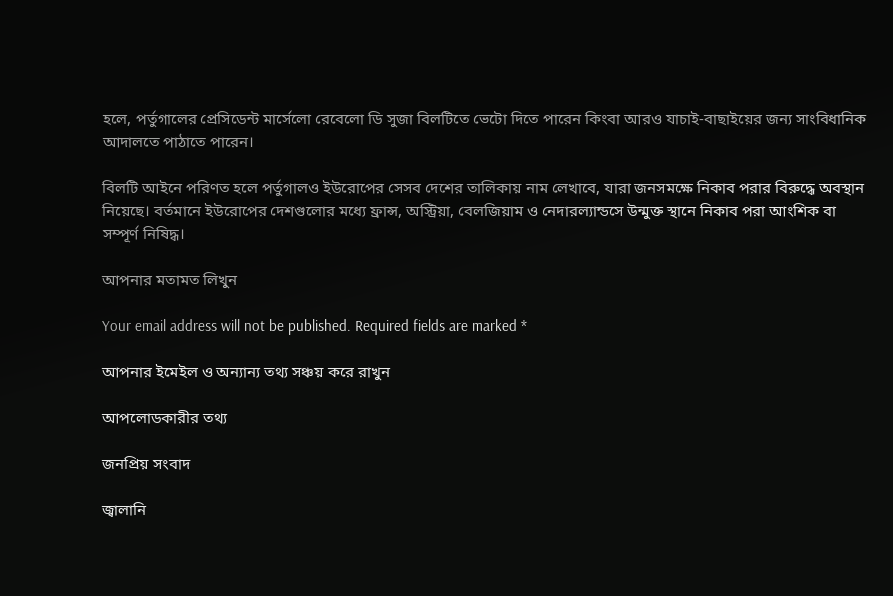হলে, পর্তুগালের প্রেসিডেন্ট মার্সেলো রেবেলো ডি সুজা বিলটিতে ভেটো দিতে পারেন কিংবা আরও যাচাই-বাছাইয়ের জন্য সাংবিধানিক আদালতে পাঠাতে পারেন।

বিলটি আইনে পরিণত হলে পর্তুগালও ইউরোপের সেসব দেশের তালিকায় নাম লেখাবে, যারা জনসমক্ষে নিকাব পরার বিরুদ্ধে অবস্থান নিয়েছে। বর্তমানে ইউরোপের দেশগুলোর মধ্যে ফ্রান্স, অস্ট্রিয়া, বেলজিয়াম ও নেদারল্যান্ডসে উন্মুক্ত স্থানে নিকাব পরা আংশিক বা সম্পূর্ণ নিষিদ্ধ।

আপনার মতামত লিখুন

Your email address will not be published. Required fields are marked *

আপনার ইমেইল ও অন্যান্য তথ্য সঞ্চয় করে রাখুন

আপলোডকারীর তথ্য

জনপ্রিয় সংবাদ

জ্বালানি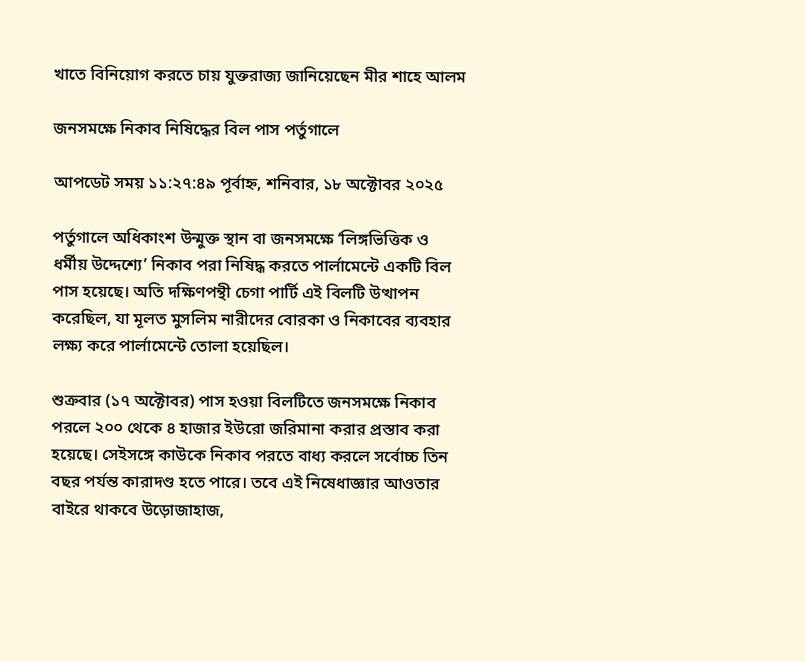খাতে বিনিয়োগ করতে চায় যুক্তরাজ্য জানিয়েছেন মীর শাহে আলম

জনসমক্ষে নিকাব নিষিদ্ধের বিল পাস পর্তুগালে

আপডেট সময় ১১:২৭:৪৯ পূর্বাহ্ন, শনিবার, ১৮ অক্টোবর ২০২৫

পর্তুগালে অধিকাংশ উন্মুক্ত স্থান বা জনসমক্ষে ‘লিঙ্গভিত্তিক ও ধর্মীয় উদ্দেশ্যে’ নিকাব পরা নিষিদ্ধ করতে পার্লামেন্টে একটি বিল পাস হয়েছে। অতি দক্ষিণপন্থী চেগা পার্টি এই বিলটি উত্থাপন করেছিল, যা মূলত মুসলিম নারীদের বোরকা ও নিকাবের ব্যবহার লক্ষ্য করে পার্লামেন্টে তোলা হয়েছিল।

শুক্রবার (১৭ অক্টোবর) পাস হওয়া বিলটিতে জনসমক্ষে নিকাব পরলে ২০০ থেকে ৪ হাজার ইউরো জরিমানা করার প্রস্তাব করা হয়েছে। সেইসঙ্গে কাউকে নিকাব পরতে বাধ্য করলে সর্বোচ্চ তিন বছর পর্যন্ত কারাদণ্ড হতে পারে। তবে এই নিষেধাজ্ঞার আওতার বাইরে থাকবে উড়োজাহাজ,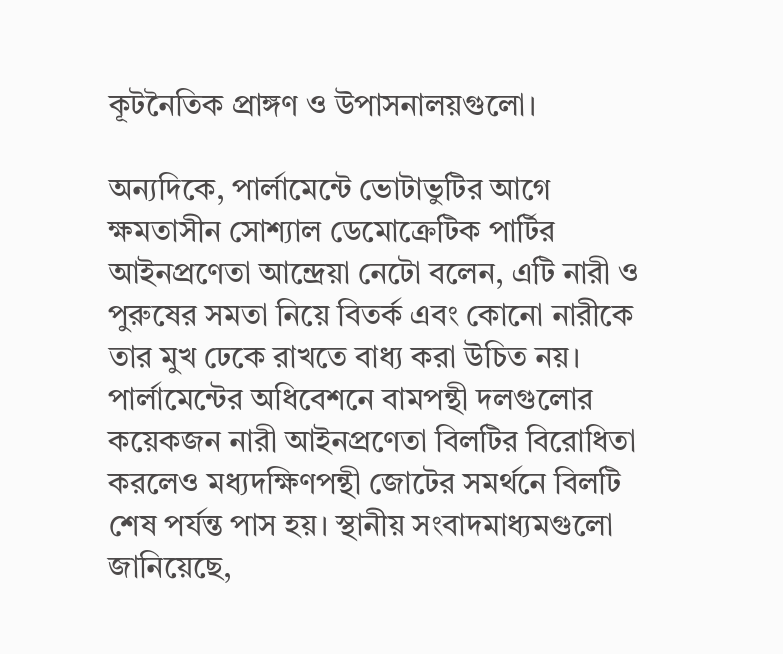কূটনৈতিক প্রাঙ্গণ ও উপাসনালয়গুলো।

অন্যদিকে, পার্লামেন্টে ভোটাভুটির আগে ক্ষমতাসীন সোশ্যাল ডেমোক্রেটিক পার্টির আইনপ্রণেতা আন্দ্রেয়া নেটো বলেন, এটি নারী ও পুরুষের সমতা নিয়ে বিতর্ক এবং কোনো নারীকে তার মুখ ঢেকে রাখতে বাধ্য করা উচিত নয়। পার্লামেন্টের অধিবেশনে বামপন্থী দলগুলোর কয়েকজন নারী আইনপ্রণেতা বিলটির বিরোধিতা করলেও মধ্যদক্ষিণপন্থী জোটের সমর্থনে বিলটি শেষ পর্যন্ত পাস হয়। স্থানীয় সংবাদমাধ্যমগুলো জানিয়েছে,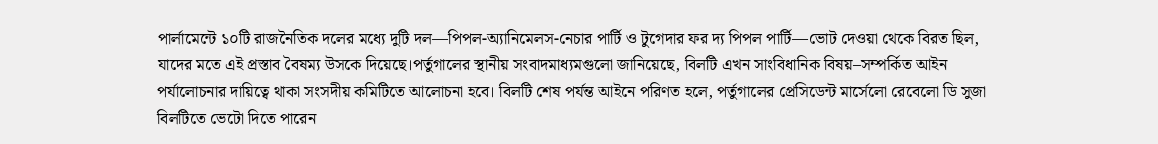পার্লামেন্টে ১০টি রাজনৈতিক দলের মধ্যে দুটি দল—পিপল-অ্যানিমেলস-নেচার পার্টি ও টুগেদার ফর দ্য পিপল পার্টি—ভোট দেওয়া থেকে বিরত ছিল, যাদের মতে এই প্রস্তাব বৈষম্য উসকে দিয়েছে।পর্তুগালের স্থানীয় সংবাদমাধ্যমগুলো জানিয়েছে, বিলটি এখন সাংবিধানিক বিষয়–সম্পর্কিত আইন পর্যালোচনার দায়িত্বে থাকা সংসদীয় কমিটিতে আলোচনা হবে। বিলটি শেষ পর্যন্ত আইনে পরিণত হলে, পর্তুগালের প্রেসিডেন্ট মার্সেলো রেবেলো ডি সুজা বিলটিতে ভেটো দিতে পারেন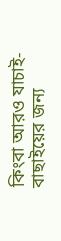কিংবা আরও যাচাই-বাছাইয়ের জন্য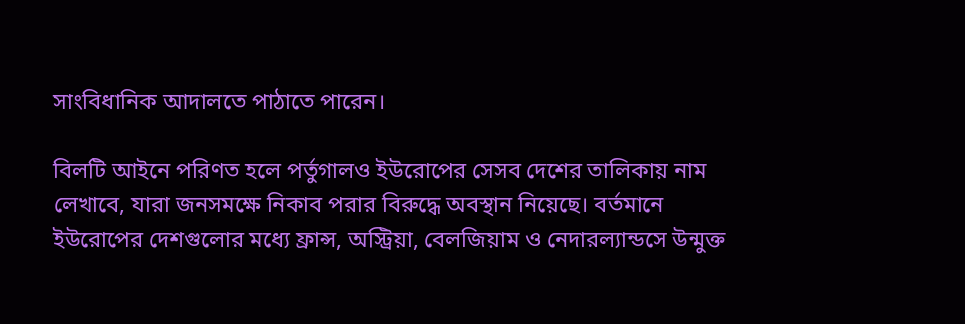সাংবিধানিক আদালতে পাঠাতে পারেন।

বিলটি আইনে পরিণত হলে পর্তুগালও ইউরোপের সেসব দেশের তালিকায় নাম লেখাবে, যারা জনসমক্ষে নিকাব পরার বিরুদ্ধে অবস্থান নিয়েছে। বর্তমানে ইউরোপের দেশগুলোর মধ্যে ফ্রান্স, অস্ট্রিয়া, বেলজিয়াম ও নেদারল্যান্ডসে উন্মুক্ত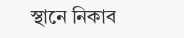স্থানে নিকাব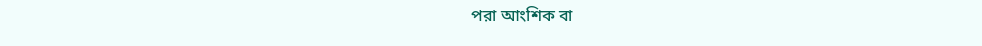পরা আংশিক বা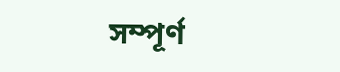সম্পূর্ণ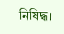নিষিদ্ধ।